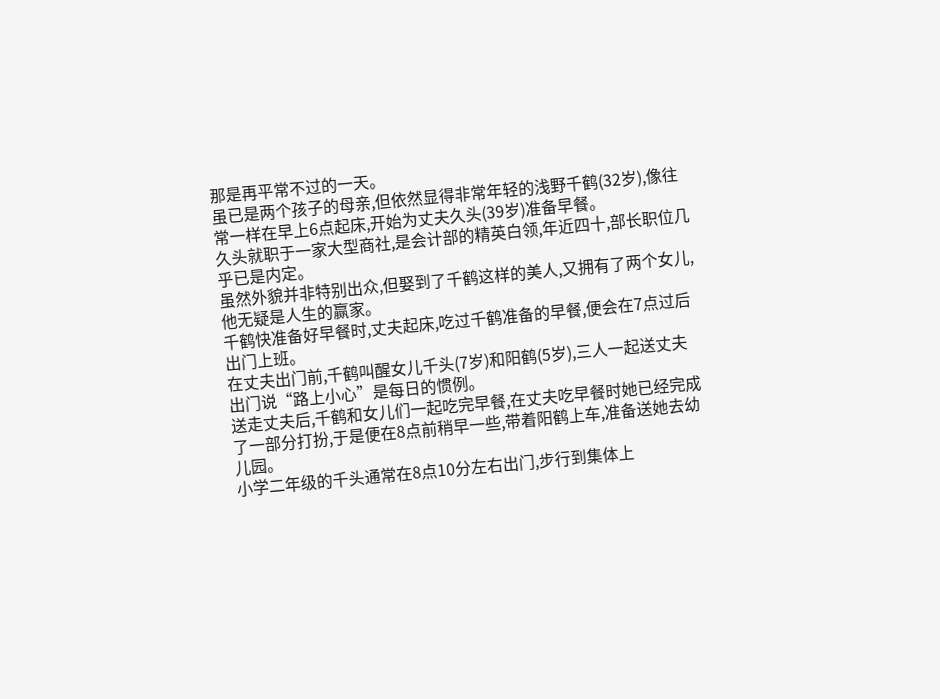那是再平常不过的一天。
虽已是两个孩子的母亲,但依然显得非常年轻的浅野千鹤(32岁),像往常一样在早上6点起床,开始为丈夫久头(39岁)准备早餐。
久头就职于一家大型商社,是会计部的精英白领,年近四十,部长职位几乎已是内定。
虽然外貌并非特别出众,但娶到了千鹤这样的美人,又拥有了两个女儿,他无疑是人生的赢家。
千鹤快准备好早餐时,丈夫起床,吃过千鹤准备的早餐,便会在7点过后出门上班。
在丈夫出门前,千鹤叫醒女儿千头(7岁)和阳鹤(5岁),三人一起送丈夫出门说“路上小心”是每日的惯例。
送走丈夫后,千鹤和女儿们一起吃完早餐,在丈夫吃早餐时她已经完成了一部分打扮,于是便在8点前稍早一些,带着阳鹤上车,准备送她去幼儿园。
小学二年级的千头通常在8点10分左右出门,步行到集体上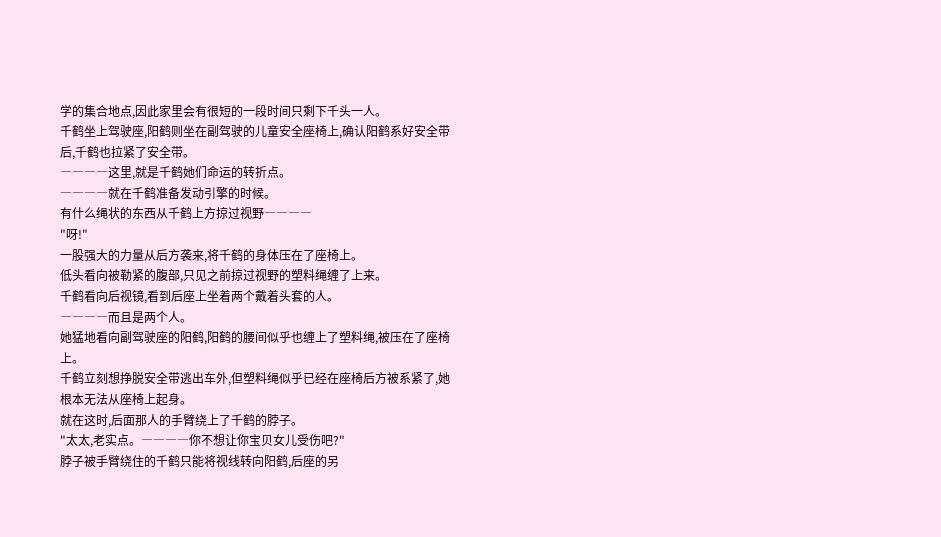学的集合地点,因此家里会有很短的一段时间只剩下千头一人。
千鹤坐上驾驶座,阳鹤则坐在副驾驶的儿童安全座椅上,确认阳鹤系好安全带后,千鹤也拉紧了安全带。
――――这里,就是千鹤她们命运的转折点。
――――就在千鹤准备发动引擎的时候。
有什么绳状的东西从千鹤上方掠过视野――――
"呀!"
一股强大的力量从后方袭来,将千鹤的身体压在了座椅上。
低头看向被勒紧的腹部,只见之前掠过视野的塑料绳缠了上来。
千鹤看向后视镜,看到后座上坐着两个戴着头套的人。
――――而且是两个人。
她猛地看向副驾驶座的阳鹤,阳鹤的腰间似乎也缠上了塑料绳,被压在了座椅上。
千鹤立刻想挣脱安全带逃出车外,但塑料绳似乎已经在座椅后方被系紧了,她根本无法从座椅上起身。
就在这时,后面那人的手臂绕上了千鹤的脖子。
"太太,老实点。――――你不想让你宝贝女儿受伤吧?"
脖子被手臂绕住的千鹤只能将视线转向阳鹤,后座的另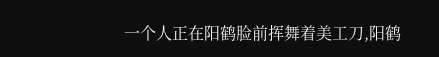一个人正在阳鹤脸前挥舞着美工刀,阳鹤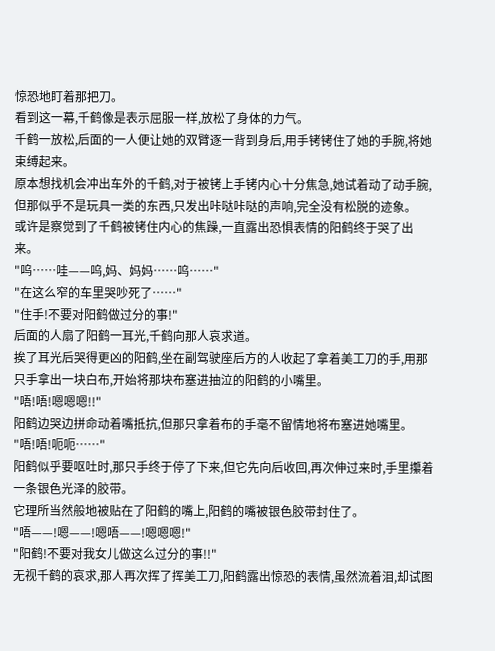惊恐地盯着那把刀。
看到这一幕,千鹤像是表示屈服一样,放松了身体的力气。
千鹤一放松,后面的一人便让她的双臂逐一背到身后,用手铐铐住了她的手腕,将她束缚起来。
原本想找机会冲出车外的千鹤,对于被铐上手铐内心十分焦急,她试着动了动手腕,但那似乎不是玩具一类的东西,只发出咔哒咔哒的声响,完全没有松脱的迹象。
或许是察觉到了千鹤被铐住内心的焦躁,一直露出恐惧表情的阳鹤终于哭了出来。
"呜……哇——呜,妈、妈妈……呜……"
"在这么窄的车里哭吵死了……"
"住手!不要对阳鹤做过分的事!"
后面的人扇了阳鹤一耳光,千鹤向那人哀求道。
挨了耳光后哭得更凶的阳鹤,坐在副驾驶座后方的人收起了拿着美工刀的手,用那只手拿出一块白布,开始将那块布塞进抽泣的阳鹤的小嘴里。
"唔!唔!嗯嗯嗯!!"
阳鹤边哭边拼命动着嘴抵抗,但那只拿着布的手毫不留情地将布塞进她嘴里。
"唔!唔!呃呃……"
阳鹤似乎要呕吐时,那只手终于停了下来,但它先向后收回,再次伸过来时,手里攥着一条银色光泽的胶带。
它理所当然般地被贴在了阳鹤的嘴上,阳鹤的嘴被银色胶带封住了。
"唔——!嗯——!嗯唔——!嗯嗯嗯!"
"阳鹤!不要对我女儿做这么过分的事!!"
无视千鹤的哀求,那人再次挥了挥美工刀,阳鹤露出惊恐的表情,虽然流着泪,却试图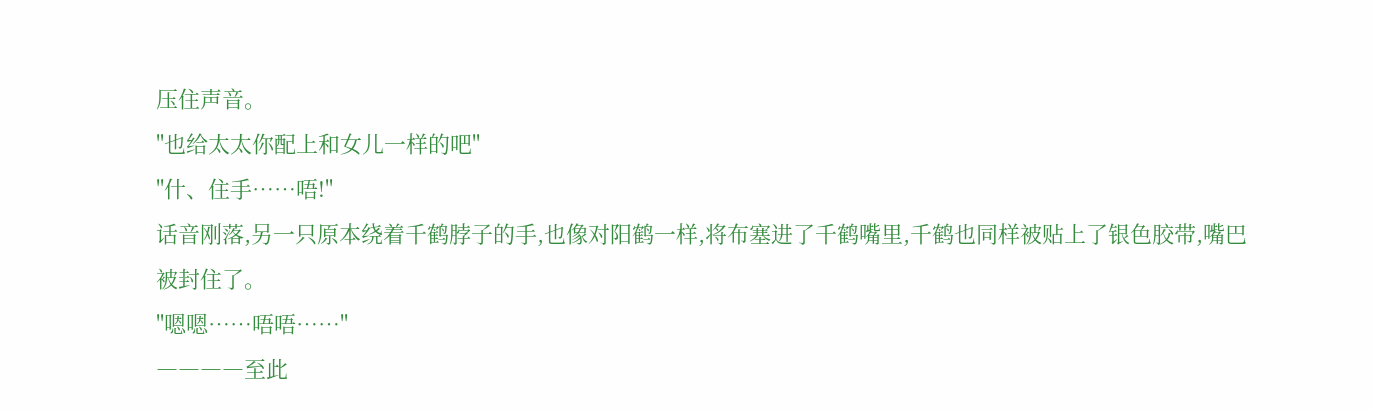压住声音。
"也给太太你配上和女儿一样的吧"
"什、住手……唔!"
话音刚落,另一只原本绕着千鹤脖子的手,也像对阳鹤一样,将布塞进了千鹤嘴里,千鹤也同样被贴上了银色胶带,嘴巴被封住了。
"嗯嗯……唔唔……"
――――至此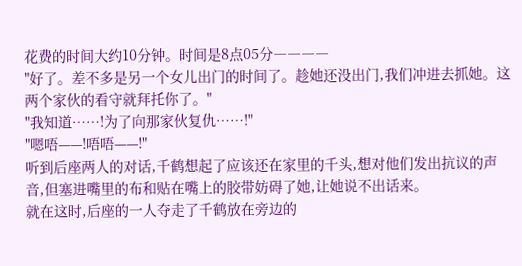花费的时间大约10分钟。时间是8点05分――――
"好了。差不多是另一个女儿出门的时间了。趁她还没出门,我们冲进去抓她。这两个家伙的看守就拜托你了。"
"我知道……!为了向那家伙复仇……!"
"嗯唔——!唔唔——!"
听到后座两人的对话,千鹤想起了应该还在家里的千头,想对他们发出抗议的声音,但塞进嘴里的布和贴在嘴上的胶带妨碍了她,让她说不出话来。
就在这时,后座的一人夺走了千鹤放在旁边的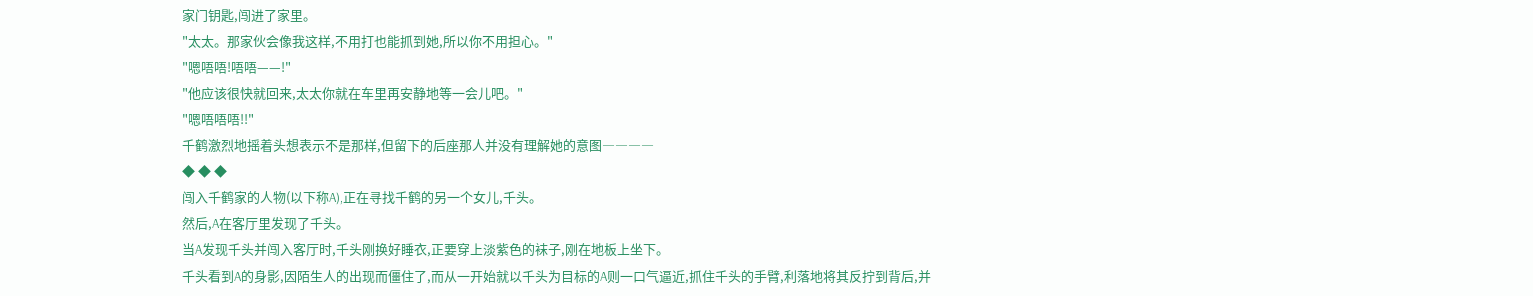家门钥匙,闯进了家里。
"太太。那家伙会像我这样,不用打也能抓到她,所以你不用担心。"
"嗯唔唔!唔唔——!"
"他应该很快就回来,太太你就在车里再安静地等一会儿吧。"
"嗯唔唔唔!!"
千鹤激烈地摇着头想表示不是那样,但留下的后座那人并没有理解她的意图――――
◆ ◆ ◆
闯入千鹤家的人物(以下称A),正在寻找千鹤的另一个女儿,千头。
然后,A在客厅里发现了千头。
当A发现千头并闯入客厅时,千头刚换好睡衣,正要穿上淡紫色的袜子,刚在地板上坐下。
千头看到A的身影,因陌生人的出现而僵住了,而从一开始就以千头为目标的A则一口气逼近,抓住千头的手臂,利落地将其反拧到背后,并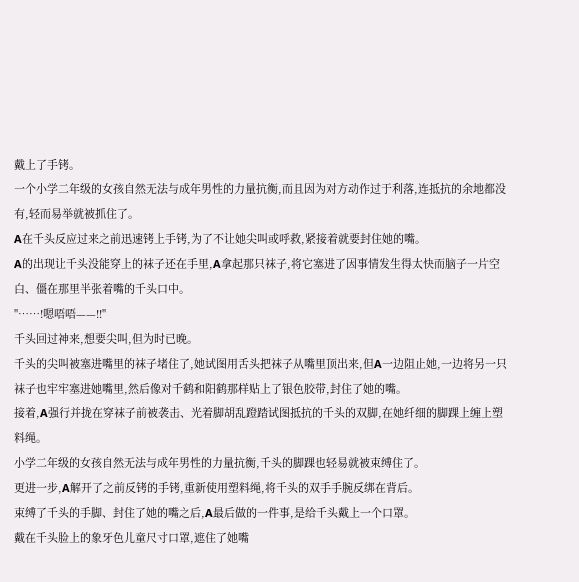戴上了手铐。
一个小学二年级的女孩自然无法与成年男性的力量抗衡,而且因为对方动作过于利落,连抵抗的余地都没有,轻而易举就被抓住了。
A在千头反应过来之前迅速铐上手铐,为了不让她尖叫或呼救,紧接着就要封住她的嘴。
A的出现让千头没能穿上的袜子还在手里,A拿起那只袜子,将它塞进了因事情发生得太快而脑子一片空白、僵在那里半张着嘴的千头口中。
"……!嗯唔唔——!!"
千头回过神来,想要尖叫,但为时已晚。
千头的尖叫被塞进嘴里的袜子堵住了,她试图用舌头把袜子从嘴里顶出来,但A一边阻止她,一边将另一只袜子也牢牢塞进她嘴里,然后像对千鹤和阳鹤那样贴上了银色胶带,封住了她的嘴。
接着,A强行并拢在穿袜子前被袭击、光着脚胡乱蹬踏试图抵抗的千头的双脚,在她纤细的脚踝上缠上塑料绳。
小学二年级的女孩自然无法与成年男性的力量抗衡,千头的脚踝也轻易就被束缚住了。
更进一步,A解开了之前反铐的手铐,重新使用塑料绳,将千头的双手手腕反绑在背后。
束缚了千头的手脚、封住了她的嘴之后,A最后做的一件事,是给千头戴上一个口罩。
戴在千头脸上的象牙色儿童尺寸口罩,遮住了她嘴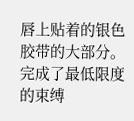唇上贴着的银色胶带的大部分。
完成了最低限度的束缚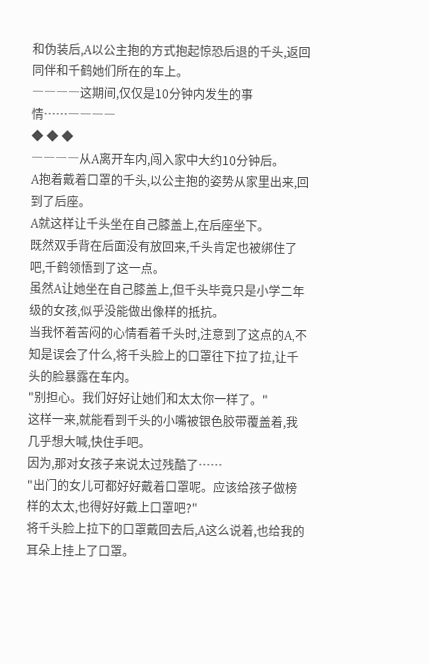和伪装后,A以公主抱的方式抱起惊恐后退的千头,返回同伴和千鹤她们所在的车上。
――――这期间,仅仅是10分钟内发生的事情……――――
◆ ◆ ◆
――――从A离开车内,闯入家中大约10分钟后。
A抱着戴着口罩的千头,以公主抱的姿势从家里出来,回到了后座。
A就这样让千头坐在自己膝盖上,在后座坐下。
既然双手背在后面没有放回来,千头肯定也被绑住了吧,千鹤领悟到了这一点。
虽然A让她坐在自己膝盖上,但千头毕竟只是小学二年级的女孩,似乎没能做出像样的抵抗。
当我怀着苦闷的心情看着千头时,注意到了这点的A,不知是误会了什么,将千头脸上的口罩往下拉了拉,让千头的脸暴露在车内。
"别担心。我们好好让她们和太太你一样了。"
这样一来,就能看到千头的小嘴被银色胶带覆盖着,我几乎想大喊,快住手吧。
因为,那对女孩子来说太过残酷了……
"出门的女儿可都好好戴着口罩呢。应该给孩子做榜样的太太,也得好好戴上口罩吧?"
将千头脸上拉下的口罩戴回去后,A这么说着,也给我的耳朵上挂上了口罩。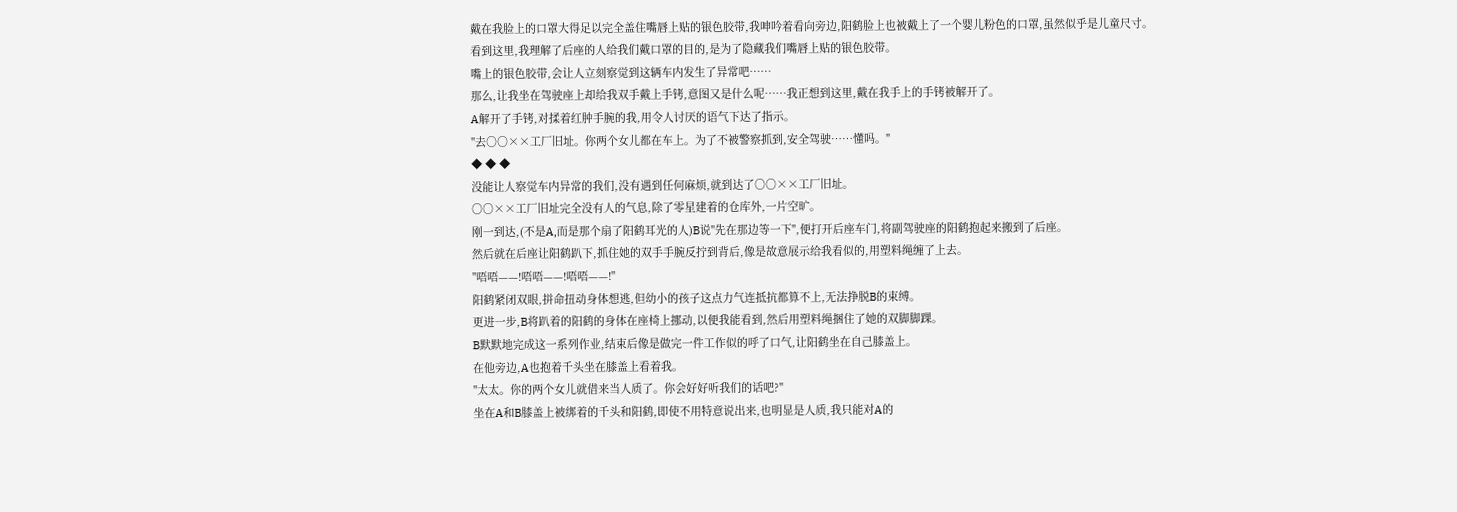戴在我脸上的口罩大得足以完全盖住嘴唇上贴的银色胶带,我呻吟着看向旁边,阳鹤脸上也被戴上了一个婴儿粉色的口罩,虽然似乎是儿童尺寸。
看到这里,我理解了后座的人给我们戴口罩的目的,是为了隐藏我们嘴唇上贴的银色胶带。
嘴上的银色胶带,会让人立刻察觉到这辆车内发生了异常吧……
那么,让我坐在驾驶座上却给我双手戴上手铐,意图又是什么呢……我正想到这里,戴在我手上的手铐被解开了。
A解开了手铐,对揉着红肿手腕的我,用令人讨厌的语气下达了指示。
"去○○××工厂旧址。你两个女儿都在车上。为了不被警察抓到,安全驾驶……懂吗。"
◆ ◆ ◆
没能让人察觉车内异常的我们,没有遇到任何麻烦,就到达了○○××工厂旧址。
○○××工厂旧址完全没有人的气息,除了零星建着的仓库外,一片空旷。
刚一到达,(不是A,而是那个扇了阳鹤耳光的人)B说"先在那边等一下",便打开后座车门,将副驾驶座的阳鹤抱起来搬到了后座。
然后就在后座让阳鹤趴下,抓住她的双手手腕反拧到背后,像是故意展示给我看似的,用塑料绳缠了上去。
"唔唔——!唔唔——!唔唔——!"
阳鹤紧闭双眼,拼命扭动身体想逃,但幼小的孩子这点力气连抵抗都算不上,无法挣脱B的束缚。
更进一步,B将趴着的阳鹤的身体在座椅上挪动,以便我能看到,然后用塑料绳捆住了她的双脚脚踝。
B默默地完成这一系列作业,结束后像是做完一件工作似的呼了口气,让阳鹤坐在自己膝盖上。
在他旁边,A也抱着千头坐在膝盖上看着我。
"太太。你的两个女儿就借来当人质了。你会好好听我们的话吧?"
坐在A和B膝盖上被绑着的千头和阳鹤,即使不用特意说出来,也明显是人质,我只能对A的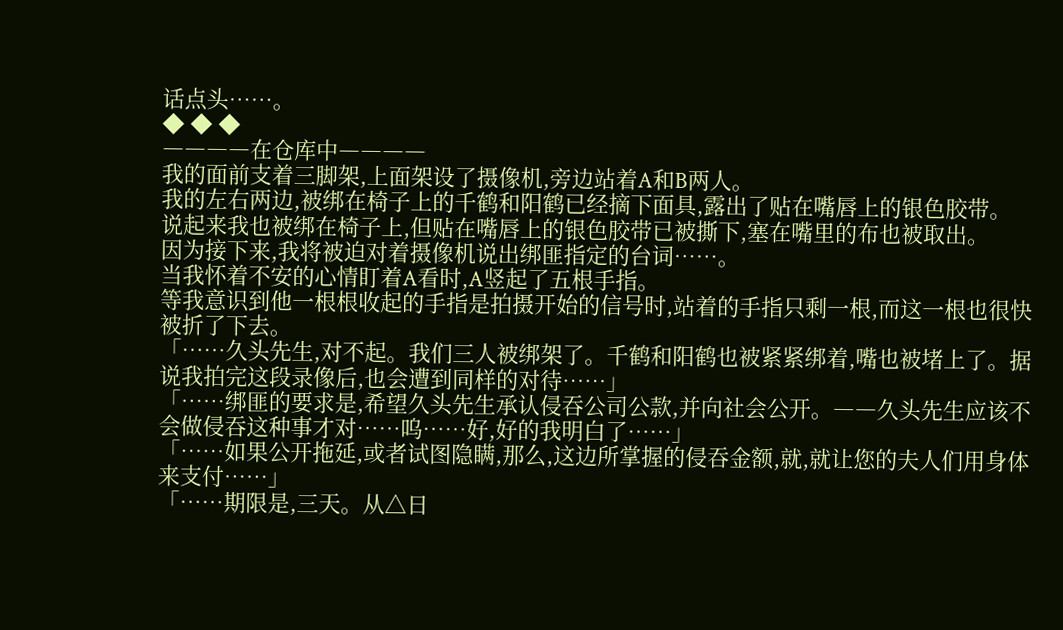话点头……。
◆ ◆ ◆
――――在仓库中――――
我的面前支着三脚架,上面架设了摄像机,旁边站着A和B两人。
我的左右两边,被绑在椅子上的千鹤和阳鹤已经摘下面具,露出了贴在嘴唇上的银色胶带。
说起来我也被绑在椅子上,但贴在嘴唇上的银色胶带已被撕下,塞在嘴里的布也被取出。
因为接下来,我将被迫对着摄像机说出绑匪指定的台词……。
当我怀着不安的心情盯着A看时,A竖起了五根手指。
等我意识到他一根根收起的手指是拍摄开始的信号时,站着的手指只剩一根,而这一根也很快被折了下去。
「……久头先生,对不起。我们三人被绑架了。千鹤和阳鹤也被紧紧绑着,嘴也被堵上了。据说我拍完这段录像后,也会遭到同样的对待……」
「……绑匪的要求是,希望久头先生承认侵吞公司公款,并向社会公开。――久头先生应该不会做侵吞这种事才对……呜……好,好的我明白了……」
「……如果公开拖延,或者试图隐瞒,那么,这边所掌握的侵吞金额,就,就让您的夫人们用身体来支付……」
「……期限是,三天。从△日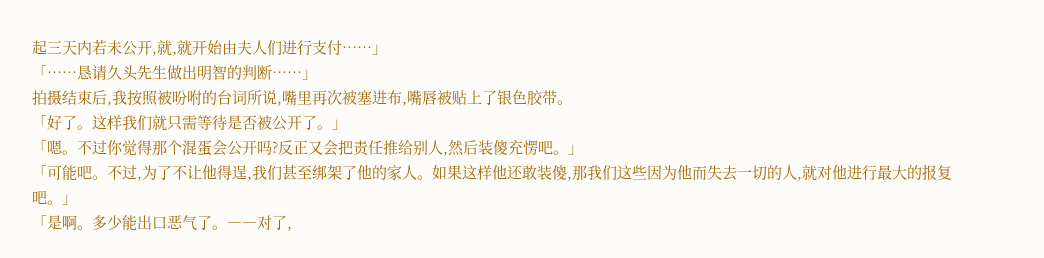起三天内若未公开,就,就开始由夫人们进行支付……」
「……恳请久头先生做出明智的判断……」
拍摄结束后,我按照被吩咐的台词所说,嘴里再次被塞进布,嘴唇被贴上了银色胶带。
「好了。这样我们就只需等待是否被公开了。」
「嗯。不过你觉得那个混蛋会公开吗?反正又会把责任推给别人,然后装傻充愣吧。」
「可能吧。不过,为了不让他得逞,我们甚至绑架了他的家人。如果这样他还敢装傻,那我们这些因为他而失去一切的人,就对他进行最大的报复吧。」
「是啊。多少能出口恶气了。――对了,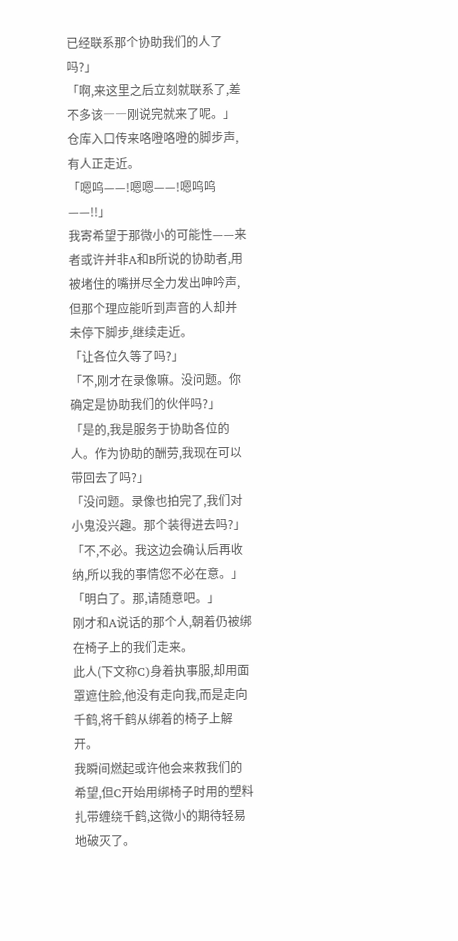已经联系那个协助我们的人了吗?」
「啊,来这里之后立刻就联系了,差不多该――刚说完就来了呢。」
仓库入口传来咯噔咯噔的脚步声,有人正走近。
「嗯呜——!嗯嗯——!嗯呜呜——!!」
我寄希望于那微小的可能性——来者或许并非A和B所说的协助者,用被堵住的嘴拼尽全力发出呻吟声,但那个理应能听到声音的人却并未停下脚步,继续走近。
「让各位久等了吗?」
「不,刚才在录像嘛。没问题。你确定是协助我们的伙伴吗?」
「是的,我是服务于协助各位的人。作为协助的酬劳,我现在可以带回去了吗?」
「没问题。录像也拍完了,我们对小鬼没兴趣。那个装得进去吗?」
「不,不必。我这边会确认后再收纳,所以我的事情您不必在意。」
「明白了。那,请随意吧。」
刚才和A说话的那个人,朝着仍被绑在椅子上的我们走来。
此人(下文称C)身着执事服,却用面罩遮住脸,他没有走向我,而是走向千鹤,将千鹤从绑着的椅子上解开。
我瞬间燃起或许他会来救我们的希望,但C开始用绑椅子时用的塑料扎带缠绕千鹤,这微小的期待轻易地破灭了。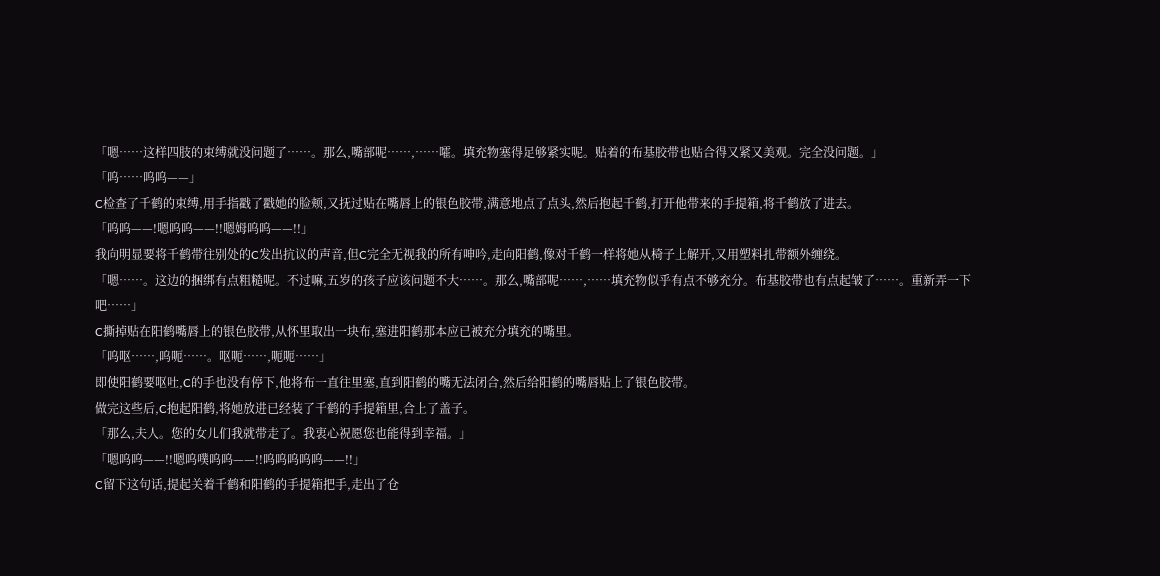「嗯……这样四肢的束缚就没问题了……。那么,嘴部呢……,……嚯。填充物塞得足够紧实呢。贴着的布基胶带也贴合得又紧又美观。完全没问题。」
「呜……呜呜——」
C检查了千鹤的束缚,用手指戳了戳她的脸颊,又抚过贴在嘴唇上的银色胶带,满意地点了点头,然后抱起千鹤,打开他带来的手提箱,将千鹤放了进去。
「呜呜——!嗯呜呜——!!嗯姆呜呜——!!」
我向明显要将千鹤带往别处的C发出抗议的声音,但C完全无视我的所有呻吟,走向阳鹤,像对千鹤一样将她从椅子上解开,又用塑料扎带额外缠绕。
「嗯……。这边的捆绑有点粗糙呢。不过嘛,五岁的孩子应该问题不大……。那么,嘴部呢……,……填充物似乎有点不够充分。布基胶带也有点起皱了……。重新弄一下吧……」
C撕掉贴在阳鹤嘴唇上的银色胶带,从怀里取出一块布,塞进阳鹤那本应已被充分填充的嘴里。
「呜呕……,呜呃……。呕呃……,呃呃……」
即使阳鹤要呕吐,C的手也没有停下,他将布一直往里塞,直到阳鹤的嘴无法闭合,然后给阳鹤的嘴唇贴上了银色胶带。
做完这些后,C抱起阳鹤,将她放进已经装了千鹤的手提箱里,合上了盖子。
「那么,夫人。您的女儿们我就带走了。我衷心祝愿您也能得到幸福。」
「嗯呜呜——!!嗯呜噗呜呜——!!呜呜呜呜呜——!!」
C留下这句话,提起关着千鹤和阳鹤的手提箱把手,走出了仓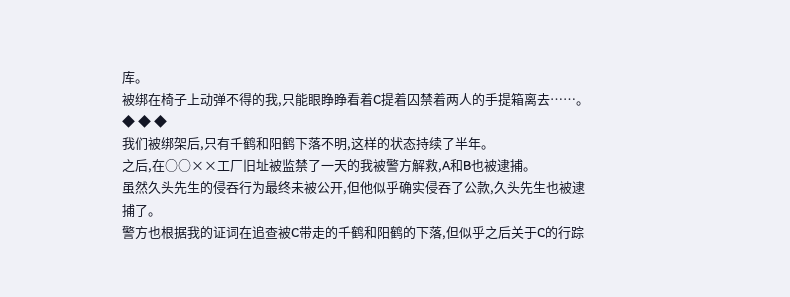库。
被绑在椅子上动弹不得的我,只能眼睁睁看着C提着囚禁着两人的手提箱离去……。
◆ ◆ ◆
我们被绑架后,只有千鹤和阳鹤下落不明,这样的状态持续了半年。
之后,在○○××工厂旧址被监禁了一天的我被警方解救,A和B也被逮捕。
虽然久头先生的侵吞行为最终未被公开,但他似乎确实侵吞了公款,久头先生也被逮捕了。
警方也根据我的证词在追查被C带走的千鹤和阳鹤的下落,但似乎之后关于C的行踪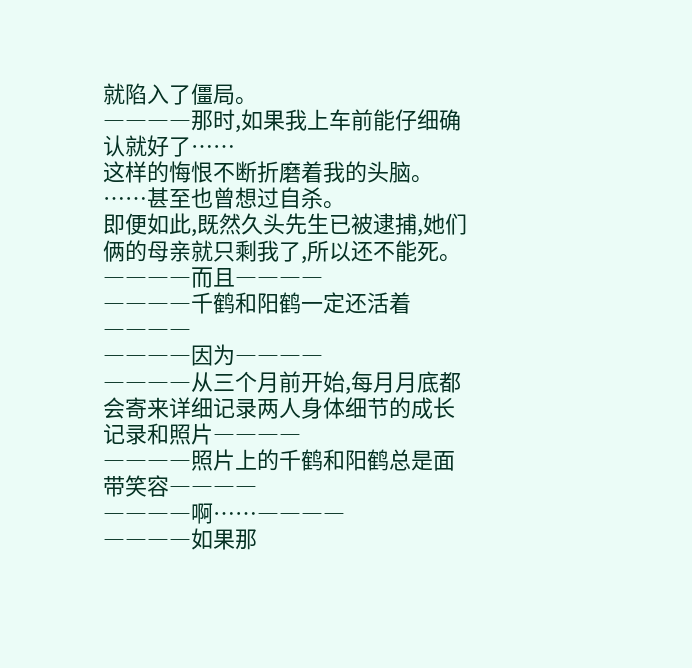就陷入了僵局。
――――那时,如果我上车前能仔细确认就好了……
这样的悔恨不断折磨着我的头脑。
……甚至也曾想过自杀。
即便如此,既然久头先生已被逮捕,她们俩的母亲就只剩我了,所以还不能死。
――――而且――――
――――千鹤和阳鹤一定还活着――――
――――因为――――
――――从三个月前开始,每月月底都会寄来详细记录两人身体细节的成长记录和照片――――
――――照片上的千鹤和阳鹤总是面带笑容――――
――――啊……――――
――――如果那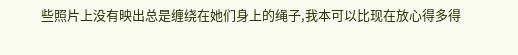些照片上没有映出总是缠绕在她们身上的绳子,我本可以比现在放心得多得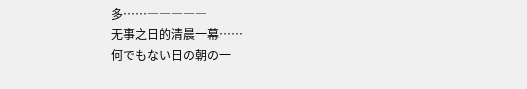多……―――――
无事之日的清晨一幕……
何でもない日の朝の一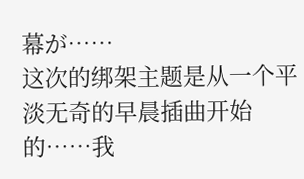幕が……
这次的绑架主题是从一个平淡无奇的早晨插曲开始的……我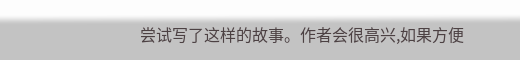尝试写了这样的故事。作者会很高兴,如果方便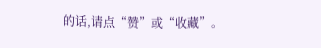的话,请点“赞”或“收藏”。